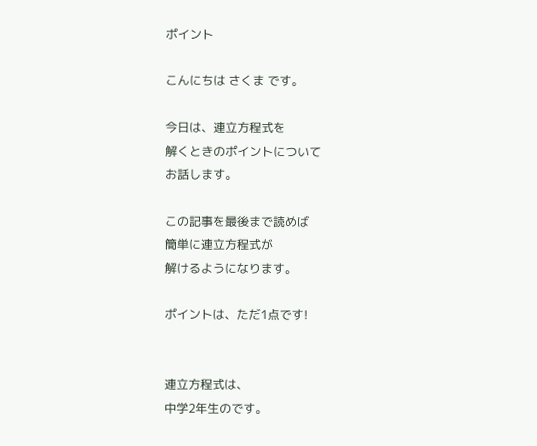ポイント

こんにちは さくま です。

今日は、連立方程式を
解くときのポイントについて
お話します。

この記事を最後まで読めば
簡単に連立方程式が
解けるようになります。

ポイントは、ただ1点です!


連立方程式は、
中学2年生のです。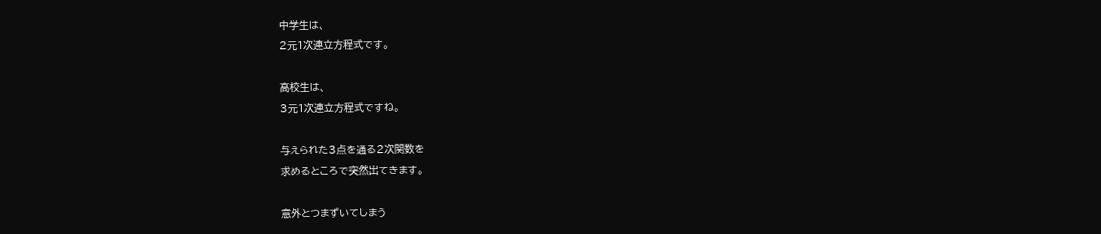中学生は、
2元1次連立方程式です。

高校生は、
3元1次連立方程式ですね。

与えられた3点を通る2次関数を
求めるところで突然出てきます。

意外とつまずいてしまう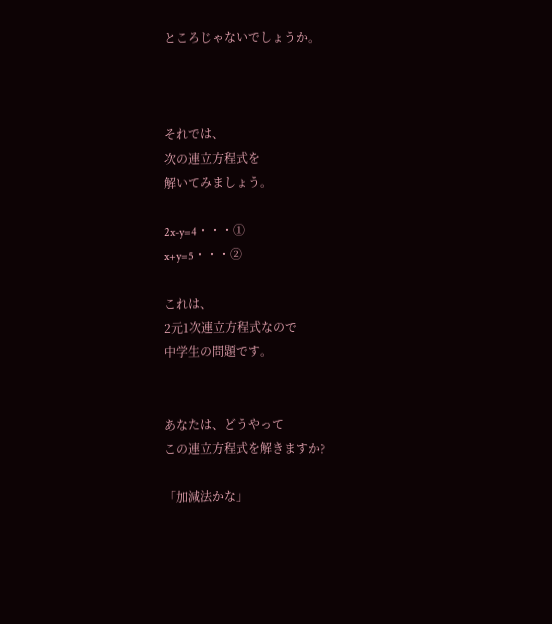ところじゃないでしょうか。



それでは、
次の連立方程式を
解いてみましょう。

2x-y=4・・・①
x+y=5・・・②

これは、
2元1次連立方程式なので
中学生の問題です。


あなたは、どうやって
この連立方程式を解きますか?

「加減法かな」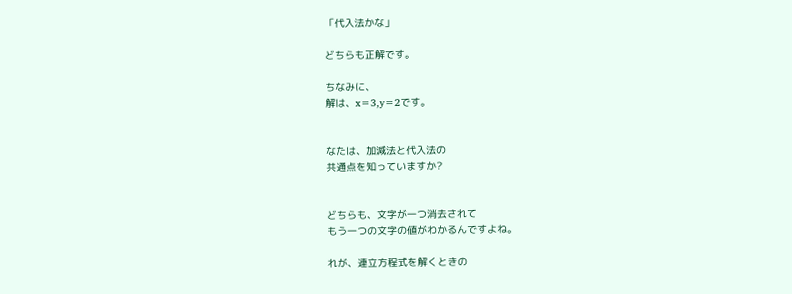「代入法かな」

どちらも正解です。

ちなみに、
解は、x=3,y=2です。


なたは、加減法と代入法の
共通点を知っていますか?


どちらも、文字が一つ消去されて
もう一つの文字の値がわかるんですよね。

れが、連立方程式を解くときの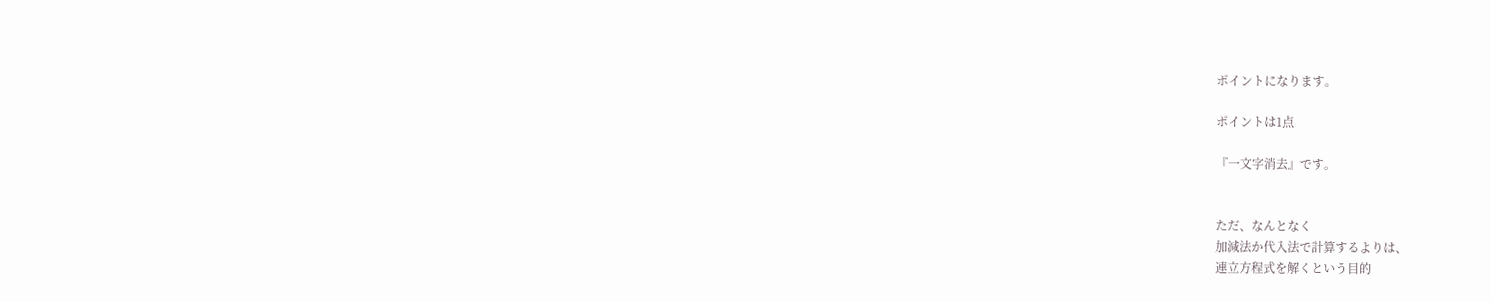ポイントになります。

ポイントは1点

『一文字消去』です。


ただ、なんとなく
加減法か代入法で計算するよりは、
連立方程式を解くという目的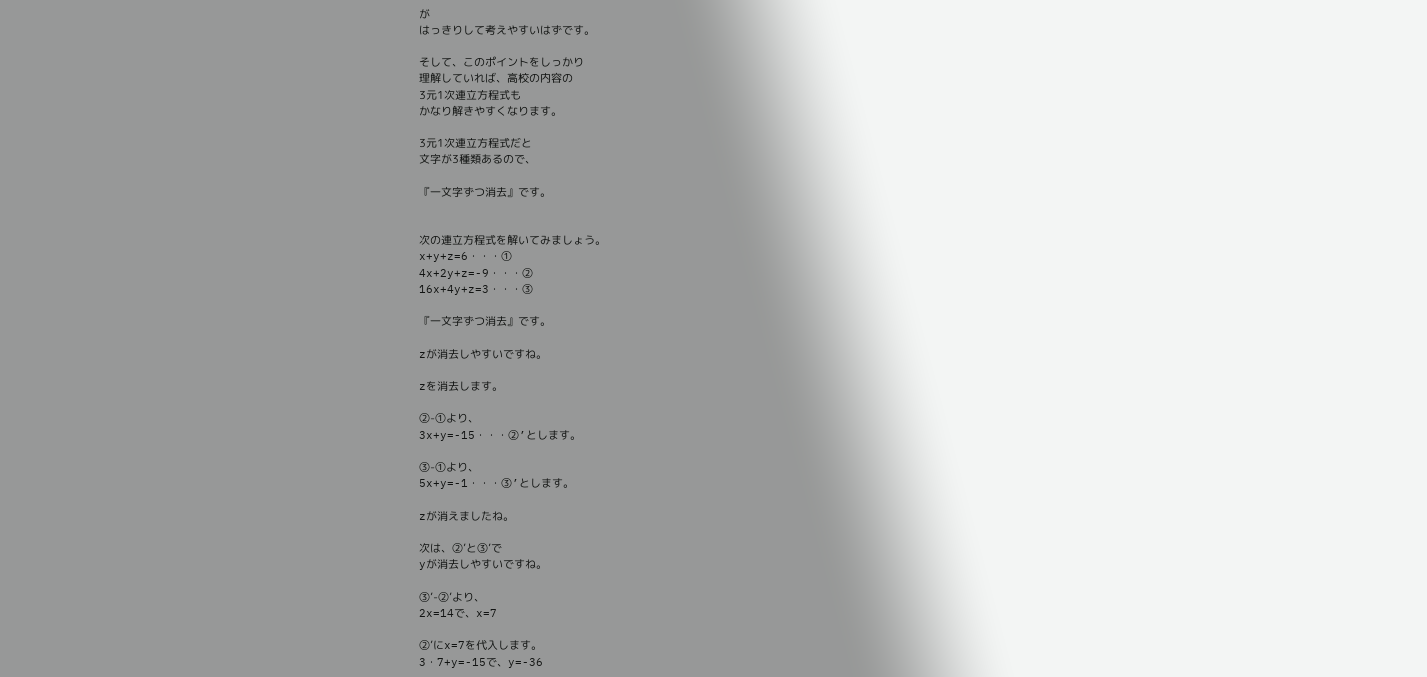が
はっきりして考えやすいはずです。

そして、このポイントをしっかり
理解していれば、高校の内容の
3元1次連立方程式も
かなり解きやすくなります。

3元1次連立方程式だと
文字が3種類あるので、

『一文字ずつ消去』です。


次の連立方程式を解いてみましょう。
x+y+z=6・・・①
4x+2y+z=-9・・・②
16x+4y+z=3・・・③

『一文字ずつ消去』です。

zが消去しやすいですね。

zを消去します。

②-①より、
3x+y=-15・・・②’とします。

③-①より、
5x+y=-1・・・③’とします。

zが消えましたね。

次は、②’と③’で
yが消去しやすいですね。

③’-②’より、
2x=14で、x=7

②’にx=7を代入します。
3・7+y=-15で、y=-36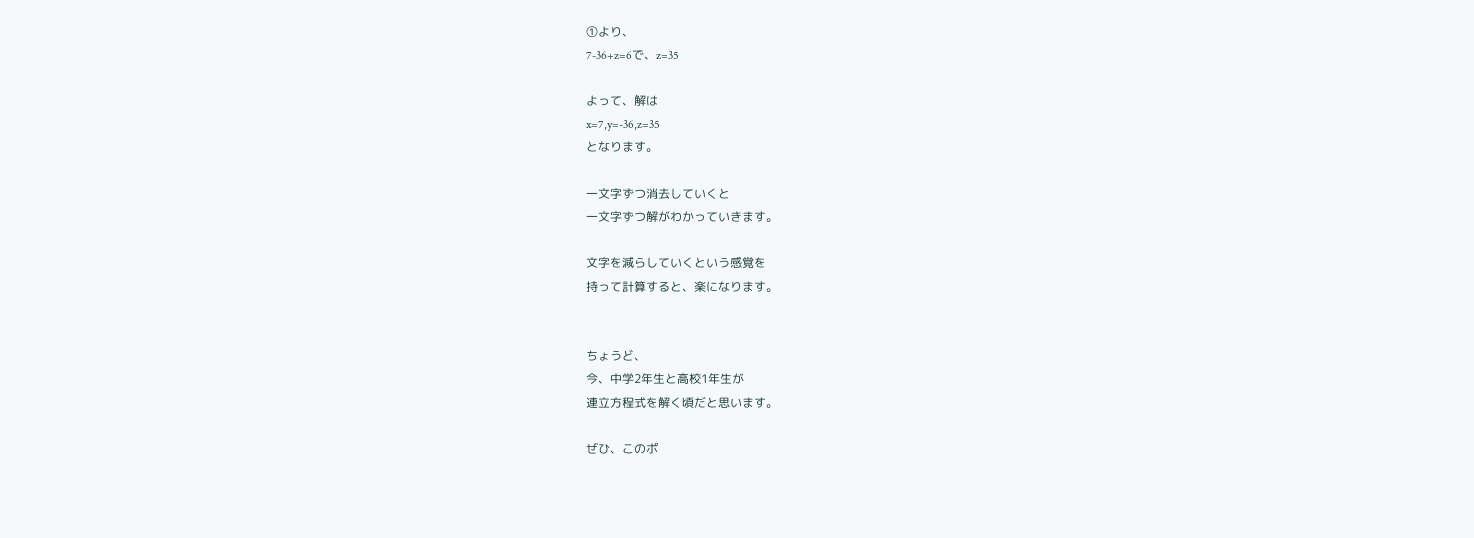①より、
7-36+z=6で、z=35

よって、解は
x=7,y=-36,z=35
となります。

一文字ずつ消去していくと
一文字ずつ解がわかっていきます。

文字を減らしていくという感覚を
持って計算すると、楽になります。


ちょうど、
今、中学2年生と高校1年生が
連立方程式を解く頃だと思います。

ぜひ、このポ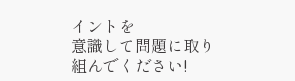イントを
意識して問題に取り組んでください!